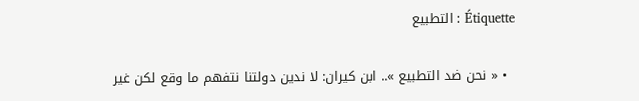Étiquette : التطبيع

  • « نحن ضد التطبيع ».. ابن كيران: لا ندين دولتنا نتفهم ما وقع لكن غير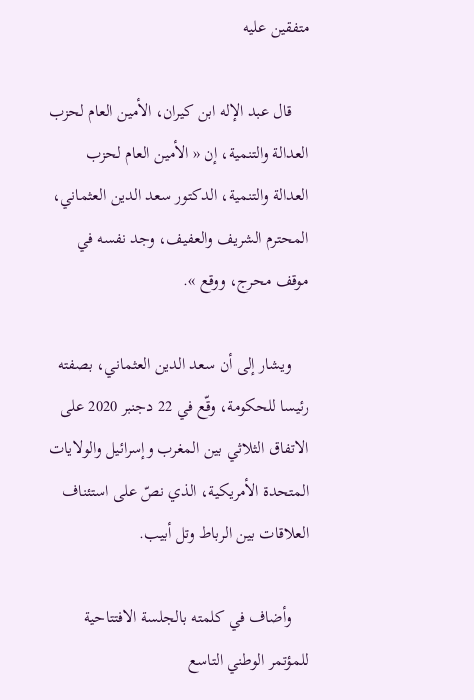متفقين عليه

    قال عبد الإله ابن كيران، الأمين العام لحزب العدالة والتنمية، إن « الأمين العام لحزب العدالة والتنمية، الدكتور سعد الدين العثماني، المحترم الشريف والعفيف، وجد نفسه في موقف محرج، ووقع ».

    ويشار إلى أن سعد الدين العثماني، بصفته رئيسا للحكومة، وقّع في 22 دجنبر 2020 على الاتفاق الثلاثي بين المغرب وإسرائيل والولايات المتحدة الأمريكية، الذي نصّ على استئناف العلاقات بين الرباط وتل أبيب.

    وأضاف في كلمته بالجلسة الافتتاحية للمؤتمر الوطني التاسع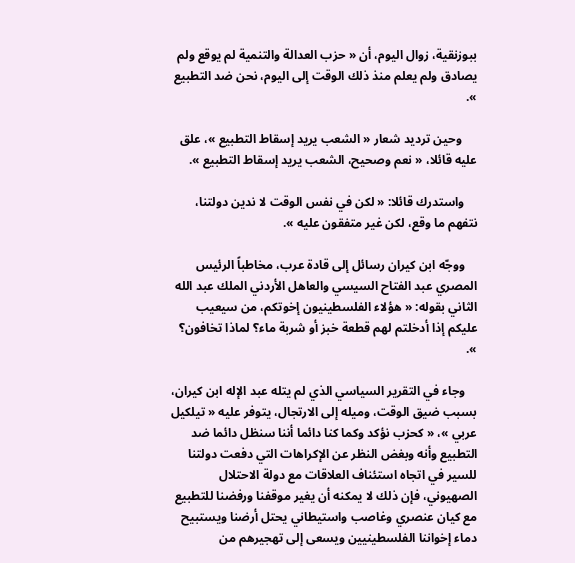ببوزنقية، زوال اليوم، أن « حزب العدالة والتنمية لم يوقع ولم يصادق ولم يعلم منذ ذلك الوقت إلى اليوم، نحن ضد التطبيع ».

     وحين ترديد شعار « الشعب يريد إسقاط التطبيع »، علق عليه قائلا، « نعم وصحيح، الشعب يريد إسقاط التطبيع ».

    واستدرك قائلا: « لكن في نفس الوقت لا ندين دولتنا، نتفهم ما وقع، لكن غير متفقون عليه ».

    ووجّه ابن كيران رسائل إلى قادة عرب، مخاطباً الرئيس المصري عبد الفتاح السيسي والعاهل الأردني الملك عبد الله الثاني بقوله: « هؤلاء الفلسطينيون إخوتكم، من سيعيب عليكم إذا أدخلتم لهم قطعة خبز أو شربة ماء؟ لماذا تخافون؟ ».

    وجاء في التقرير السياسي الذي لم يتله عبد الإله ابن كيران، بسبب ضيق الوقت، وميله إلى الارتجال، يتوفر عليه « تيلكيل عربي »، « كحزب نؤكد وكما كنا دائما أننا سنظل دائما ضد التطبيع وأنه وبغض النظر عن الإكراهات التي دفعت دولتنا للسير في اتجاه استئناف العلاقات مع دولة الاحتلال الصهيوني، فإن ذلك لا يمكنه أن يغير موقفنا ورفضنا للتطبيع مع كيان عنصري وغاصب واستيطاني يحتل أرضنا ويستبيح دماء إخواننا الفلسطينيين ويسعى إلى تهجيرهم من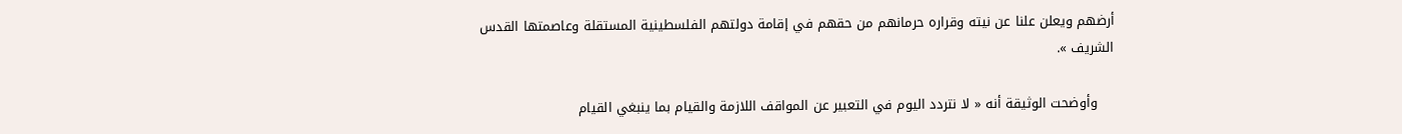أرضهم ويعلن علنا عن نيته وقراره حرمانهم من حقهم في إقامة دولتهم الفلسطينية المستقلة وعاصمتها القدس الشريف ».

    وأوضحت الوثيقة أنه « لا نتردد اليوم في التعبير عن المواقف اللازمة والقيام بما ينبغي القيام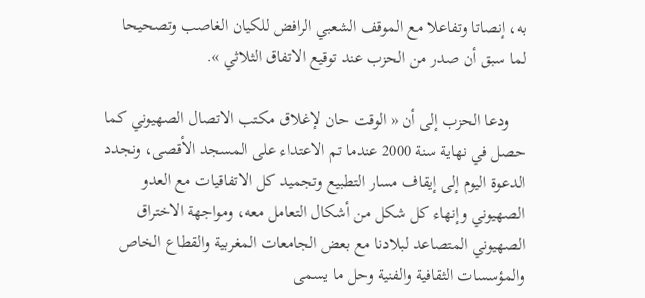به، إنصاتا وتفاعلا مع الموقف الشعبي الرافض للكيان الغاصب وتصحيحا لما سبق أن صدر من الحزب عند توقيع الاتفاق الثلاثي ».

    ودعا الحزب إلى أن « الوقت حان لإغلاق مكتب الاتصال الصهيوني كما حصل في نهاية سنة 2000 عندما تم الاعتداء على المسجد الأقصى، ونجدد الدعوة اليوم إلى إيقاف مسار التطبيع وتجميد كل الاتفاقيات مع العدو الصهيوني وإنهاء كل شكل من أشكال التعامل معه، ومواجهة الاختراق الصهيوني المتصاعد لبلادنا مع بعض الجامعات المغربية والقطاع الخاص والمؤسسات الثقافية والفنية وحل ما يسمى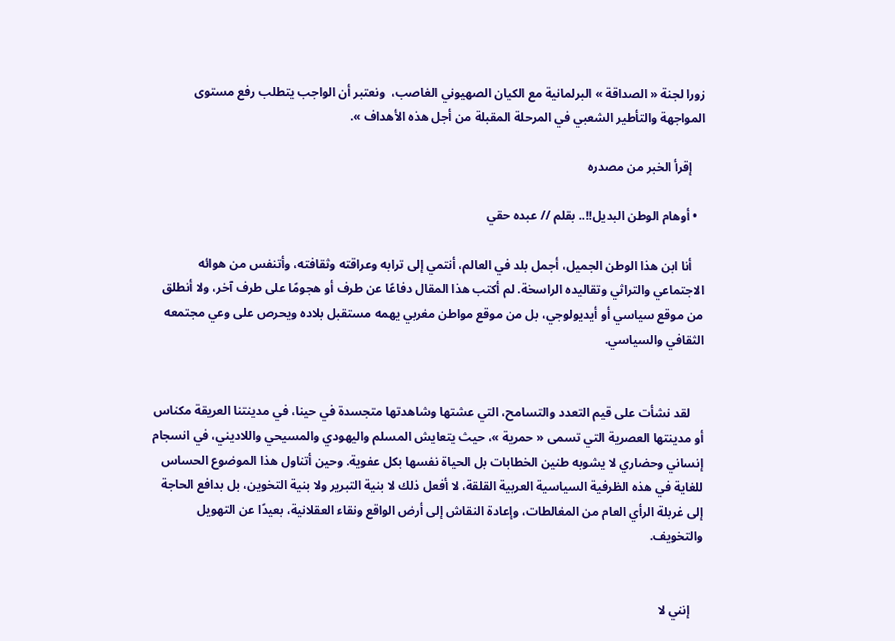زورا لجنة « الصداقة » البرلمانية مع الكيان الصهيوني الغاصب،  ونعتبر أن الواجب يتطلب رفع مستوى المواجهة والتأطير الشعبي في المرحلة المقبلة من أجل هذه الأهداف ».

    إقرأ الخبر من مصدره

  • أوهام الوطن البديل!!.. بقلم // عبده حقي

    أنا ابن هذا الوطن الجميل، أجمل بلد في العالم، أنتمي إلى ترابه وعراقته وثقافته، وأتنفس من هوائه الاجتماعي والتراثي وتقاليده الراسخة. لم أكتب هذا المقال دفاعًا عن طرف أو هجومًا على طرف آخر، ولا أنطلق من موقع سياسي أو أيديولوجي، بل من موقع مواطن مغربي يهمه مستقبل بلاده ويحرص على وعي مجتمعه الثقافي والسياسي.


    لقد نشأت على قيم التعدد والتسامح، التي عشتها وشاهدتها متجسدة في حينا، في مدينتنا العريقة مكناس أو مدينتها العصرية التي تسمى « حمرية »، حيث يتعايش المسلم واليهودي والمسيحي واللاديني، في انسجام إنساني وحضاري لا يشوبه طنين الخطابات بل الحياة نفسها بكل عفوية. وحين أتناول هذا الموضوع الحساس للغاية في هذه الظرفية السياسية العربية القلقة، لا أفعل ذلك لا بنية التبرير ولا بنية التخوين، بل بدافع الحاجة إلى غربلة الرأي العام من المغالطات، وإعادة النقاش إلى أرض الواقع ونقاء العقلانية، بعيدًا عن التهويل والتخويف.


    إنني لا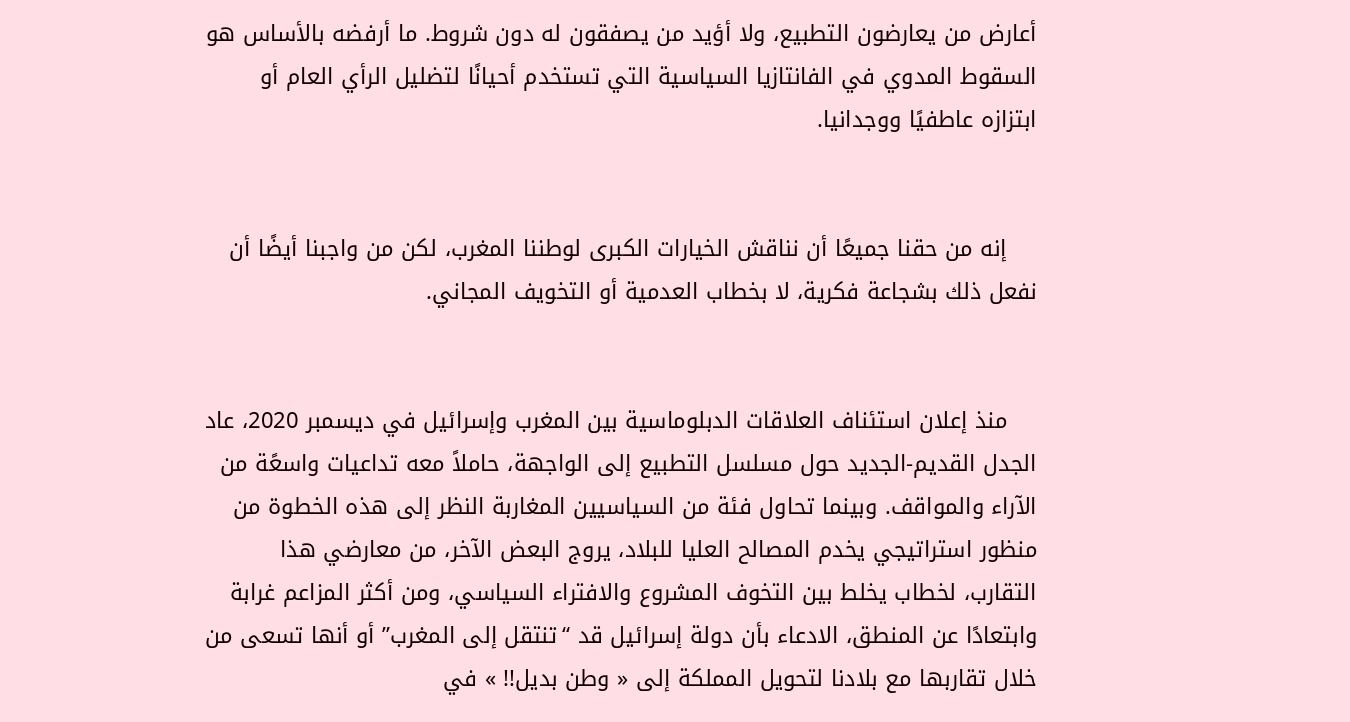أعارض من يعارضون التطبيع، ولا أؤيد من يصفقون له دون شروط. ما أرفضه بالأساس هو السقوط المدوي في الفانتازيا السياسية التي تستخدم أحيانًا لتضليل الرأي العام أو ابتزازه عاطفيًا ووجدانيا.


    إنه من حقنا جميعًا أن نناقش الخيارات الكبرى لوطننا المغرب، لكن من واجبنا أيضًا أن نفعل ذلك بشجاعة فكرية، لا بخطاب العدمية أو التخويف المجاني.


    منذ إعلان استئناف العلاقات الدبلوماسية بين المغرب وإسرائيل في ديسمبر 2020، عاد الجدل القديم-الجديد حول مسلسل التطبيع إلى الواجهة، حاملاً معه تداعيات واسعًة من الآراء والمواقف. وبينما تحاول فئة من السياسيين المغاربة النظر إلى هذه الخطوة من منظور استراتيجي يخدم المصالح العليا للبلاد، يروج البعض الآخر، من معارضي هذا التقارب، لخطاب يخلط بين التخوف المشروع والافتراء السياسي، ومن أكثر المزاعم غرابة وابتعادًا عن المنطق، الادعاء بأن دولة إسرائيل قد “تنتقل إلى المغرب” أو أنها تسعى من خلال تقاربها مع بلادنا لتحويل المملكة إلى « وطن بديل!! » في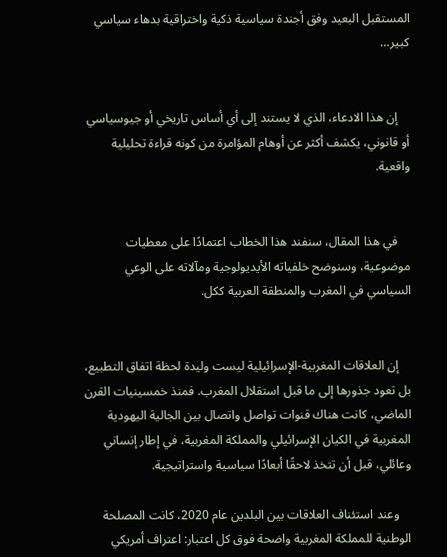المستقبل البعيد وفق أجندة سياسية ذكية واختراقية بدهاء سياسي كبير…


    إن هذا الادعاء، الذي لا يستند إلى أي أساس تاريخي أو جيوسياسي أو قانوني، يكشف أكثر عن أوهام المؤامرة من كونه قراءة تحليلية واقعية.


    في هذا المقال، سنفند هذا الخطاب اعتمادًا على معطيات موضوعية، وسنوضح خلفياته الأيديولوجية ومآلاته على الوعي السياسي في المغرب والمنطقة العربية ككل.


    إن العلاقات المغربية-الإسرائيلية ليست وليدة لحظة اتفاق التطبيع، بل تعود جذورها إلى ما قبل استقلال المغرب. فمنذ خمسينيات القرن الماضي، كانت هناك قنوات تواصل واتصال بين الجالية اليهودية المغربية في الكيان الإسرائيلي والمملكة المغربية، في إطار إنساني وعائلي، قبل أن تتخذ لاحقًا أبعادًا سياسية واستراتيجية.

    وعند استئناف العلاقات بين البلدين عام 2020، كانت المصلحة الوطنية للمملكة المغربية واضحة فوق كل اعتبار: اعتراف أمريكي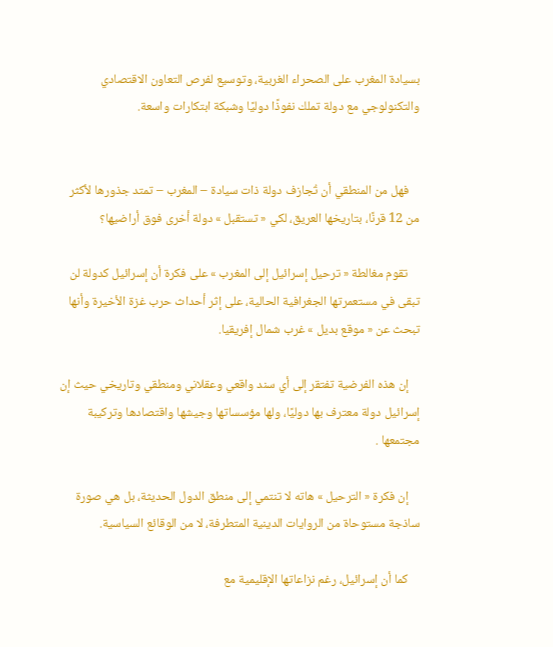بسيادة المغرب على الصحراء الغربية، وتوسيع لفرص التعاون الاقتصادي والتكنولوجي مع دولة تملك نفوذًا دوليًا وشبكة ابتكارات واسعة.


    فهل من المنطقي أن تُجازف دولة ذات سيادة – المغرب – تمتد جذورها لأكثر من 12 قرنًا، بتاريخها العريق، لكي « تستقبل » دولة أخرى فوق أراضيها؟

    تقوم مغالطة « ترحيل إسرائيل إلى المغرب » على فكرة أن إسرائيل كدولة لن تبقى في مستعمرتها الجغرافية الحالية، على إثر أحداث حرب غزة الأخيرة وأنها تبحث عن « موقع بديل » غرب شمال إفريقيا.

    إن هذه الفرضية تفتقر إلى أي سند واقعي وعقلاني ومنطقي وتاريخي حيث إن إسرائيل دولة معترف بها دوليًا، ولها مؤسساتها وجيشها واقتصادها وتركيبة مجتمعها .

    إن فكرة « الترحيل » هاته لا تنتمي إلى منطق الدول الحديثة، بل هي صورة ساذجة مستوحاة من الروايات الدينية المتطرفة، لا من الوقائع السياسية.

    كما أن إسرائيل، رغم نزاعاتها الإقليمية مع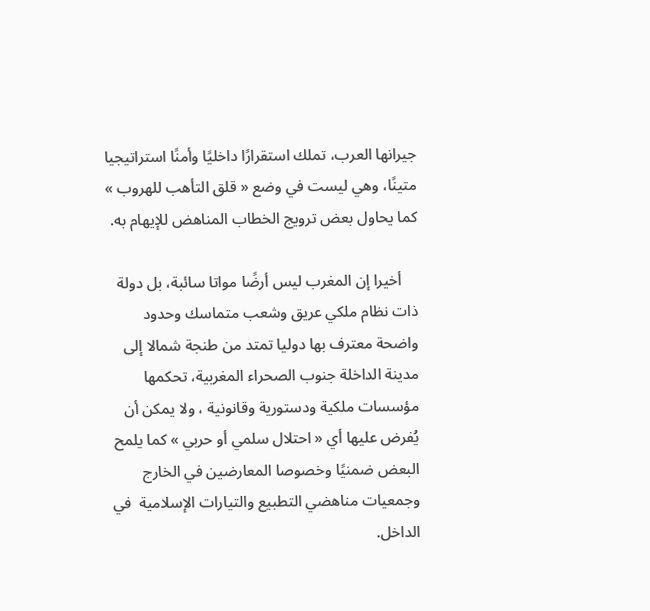جيرانها العرب، تملك استقرارًا داخليًا وأمنًا استراتيجيا متينًا، وهي ليست في وضع « قلق التأهب للهروب » كما يحاول بعض ترويج الخطاب المناهض للإيهام به.

    أخيرا إن المغرب ليس أرضًا مواتا سائبة، بل دولة ذات نظام ملكي عريق وشعب متماسك وحدود واضحة معترف بها دوليا تمتد من طنجة شمالا إلى مدينة الداخلة جنوب الصحراء المغربية، تحكمها مؤسسات ملكية ودستورية وقانونية ، ولا يمكن أن يُفرض عليها أي « احتلال سلمي أو حربي » كما يلمح البعض ضمنيًا وخصوصا المعارضين في الخارج وجمعيات مناهضي التطبيع والتيارات الإسلامية  في الداخل.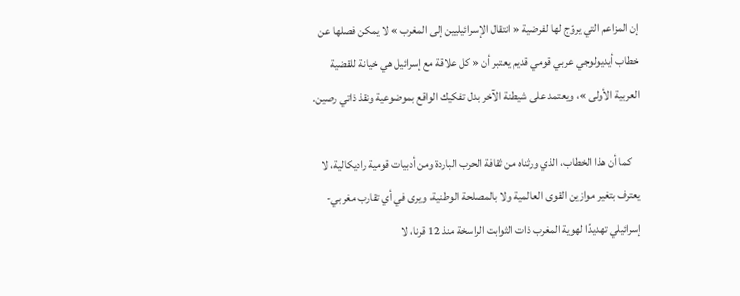إن المزاعم التي يروّج لها لفرضية « انتقال الإسرائيليين إلى المغرب » لا يمكن فصلها عن خطاب أيديولوجي عربي قومي قديم يعتبر أن « كل علاقة مع إسرائيل هي خيانة للقضية العربية الأولى »، ويعتمد على شيطنة الآخر بدل تفكيك الواقع بموضوعية ونقذ ذاتي رصين.

    كما أن هذا الخطاب، الذي ورثناه من ثقافة الحرب الباردة ومن أدبيات قومية راديكالية، لا يعترف بتغير موازين القوى العالمية ولا بالمصلحة الوطنية، ويرى في أي تقارب مغربي-إسرائيلي تهديدًا لهوية المغرب ذات الثوابت الراسخة منذ 12 قرنا، لا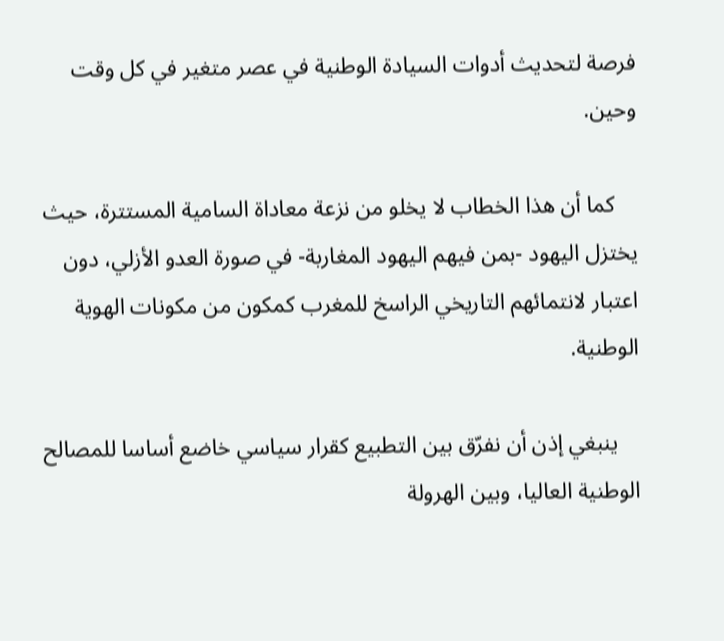فرصة لتحديث أدوات السيادة الوطنية في عصر متغير في كل وقت وحين.

    كما أن هذا الخطاب لا يخلو من نزعة معاداة السامية المستترة، حيث يختزل اليهود -بمن فيهم اليهود المغاربة- في صورة العدو الأزلي، دون اعتبار لانتمائهم التاريخي الراسخ للمغرب كمكون من مكونات الهوية الوطنية.

    ينبغي إذن أن نفرّق بين التطبيع كقرار سياسي خاضع أساسا للمصالح الوطنية العاليا، وبين الهرولة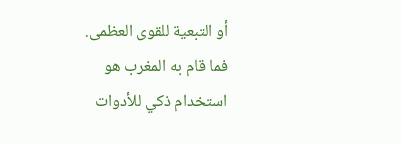أو التبعية للقوى العظمى. فما قام به المغرب هو استخدام ذكي للأدوات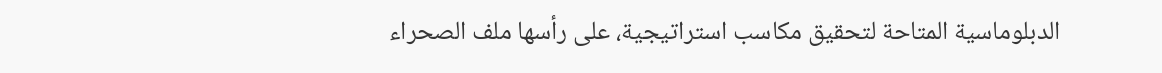الدبلوماسية المتاحة لتحقيق مكاسب استراتيجية، على رأسها ملف الصحراء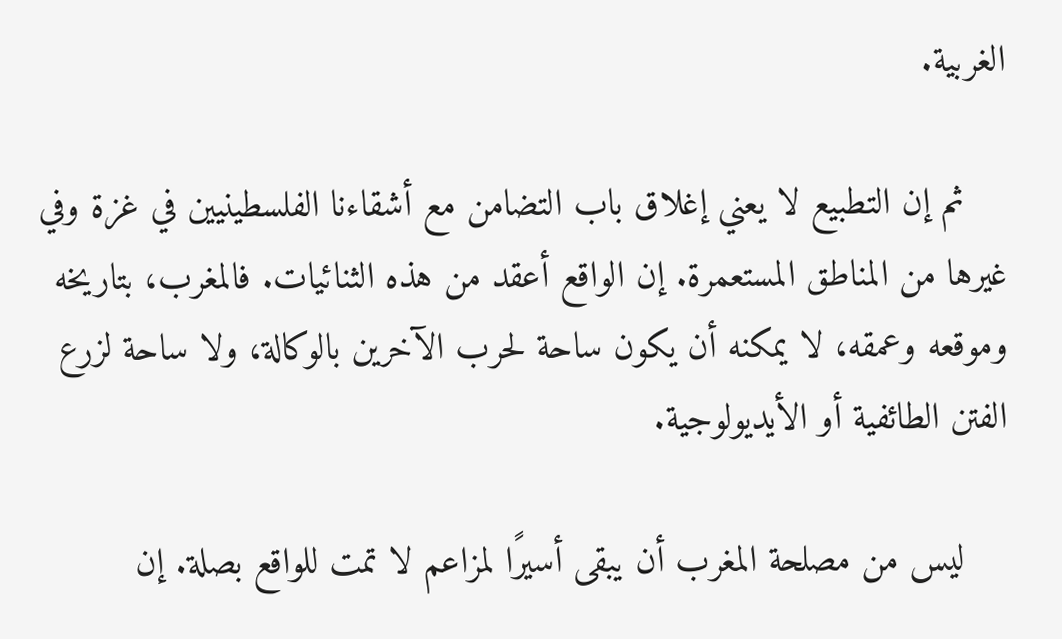الغربية.

    ثم إن التطبيع لا يعني إغلاق باب التضامن مع أشقاءنا الفلسطينيين في غزة وفي غيرها من المناطق المستعمرة. إن الواقع أعقد من هذه الثنائيات. فالمغرب، بتاريخه وموقعه وعمقه، لا يمكنه أن يكون ساحة لحرب الآخرين بالوكالة، ولا ساحة لزرع الفتن الطائفية أو الأيديولوجية.

    ليس من مصلحة المغرب أن يبقى أسيرًا لمزاعم لا تمت للواقع بصلة. إن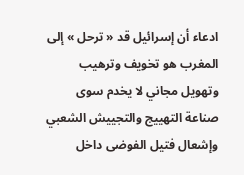ادعاء أن إسرائيل قد « ترحل » إلى المغرب هو تخويف وترهيب وتهويل مجاني لا يخدم سوى صناعة التهييج والتجييش الشعبي وإشعال فتيل الفوضى داخل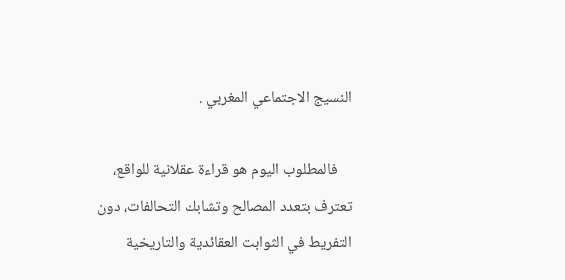النسيج الاجتماعي المغربي .

    فالمطلوب اليوم هو قراءة عقلانية للواقع، تعترف بتعدد المصالح وتشابك التحالفات، دون التفريط في الثوابت العقائدية والتاريخية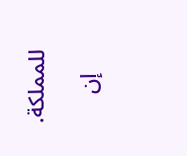للمملكة.

    إن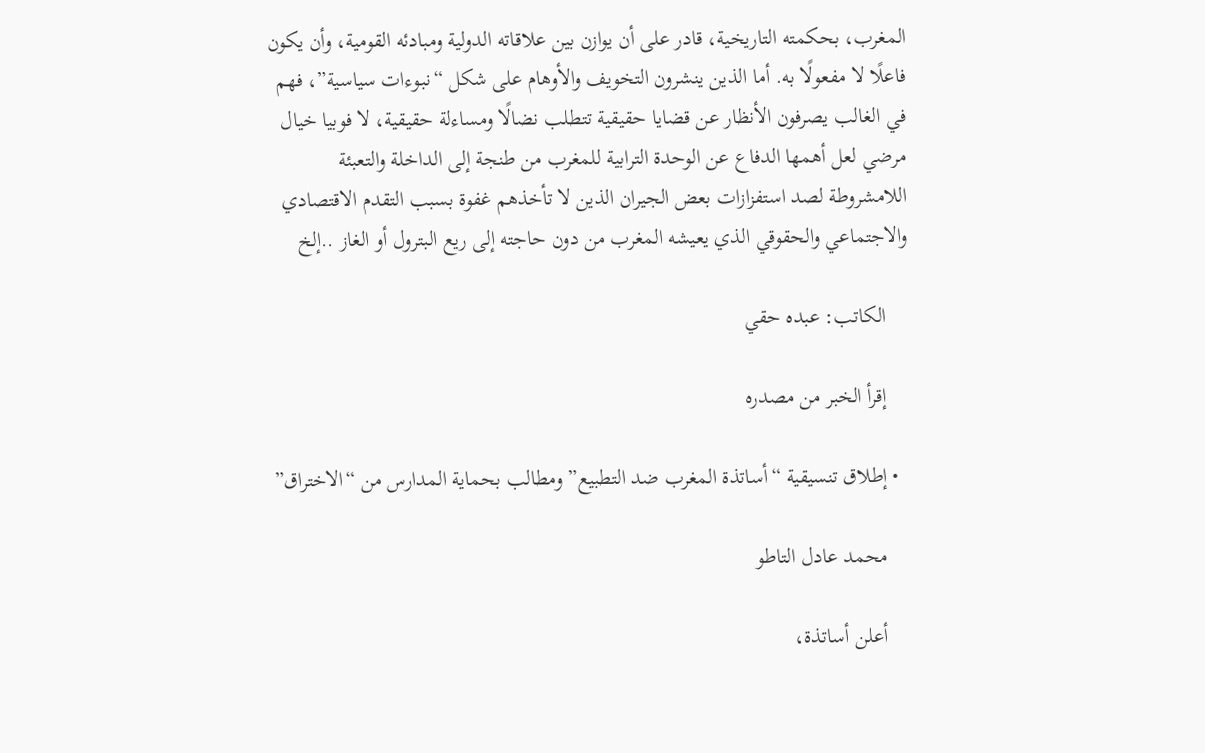المغرب، بحكمته التاريخية، قادر على أن يوازن بين علاقاته الدولية ومبادئه القومية، وأن يكون فاعلًا لا مفعولًا به. أما الذين ينشرون التخويف والأوهام على شكل “نبوءات سياسية”، فهم في الغالب يصرفون الأنظار عن قضايا حقيقية تتطلب نضالًا ومساءلة حقيقية، لا فوبيا خيال مرضي لعل أهمها الدفاع عن الوحدة الترابية للمغرب من طنجة إلى الداخلة والتعبئة اللامشروطة لصد استفزازات بعض الجيران الذين لا تأخذهم غفوة بسبب التقدم الاقتصادي والاجتماعي والحقوقي الذي يعيشه المغرب من دون حاجته إلى ريع البترول أو الغاز ..إلخ

    الكاتب: عبده حقي

    إقرأ الخبر من مصدره

  • إطلاق تنسيقية “أساتذة المغرب ضد التطبيع” ومطالب بحماية المدارس من “الاختراق”

    محمد عادل التاطو

    أعلن أساتذة،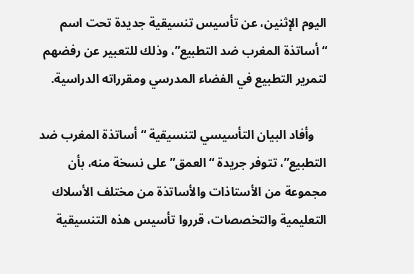اليوم الإثنين، عن تأسيس تنسيقية جديدة تحت اسم “أساتذة المغرب ضد التطبيع”، وذلك للتعبير عن رفضهم لتمرير التطبيع في الفضاء المدرسي ومقرراته الدراسية.

    وأفاد البيان التأسيسي لتنسيقية “أساتذة المغرب ضد التطبيع”، تتوفر جريدة “العمق” على نسخة منه، بأن مجموعة من الأستاذات والأساتذة من مختلف الأسلاك التعليمية والتخصصات، قرروا تأسيس هذه التنسيقية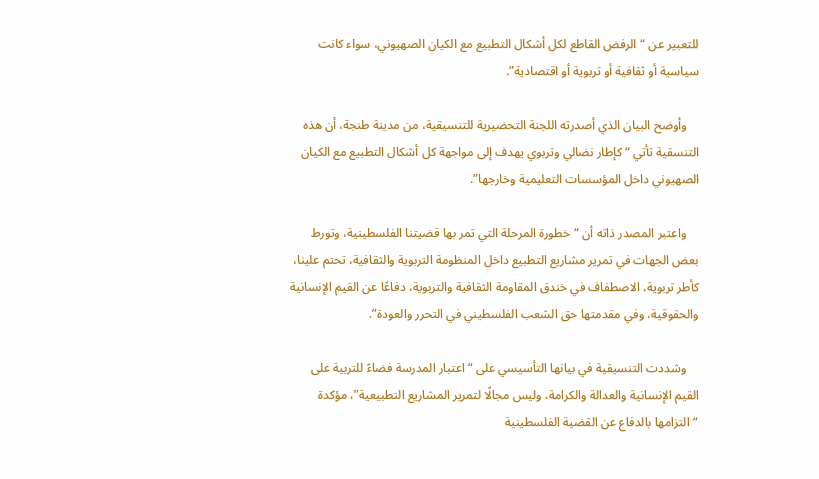للتعبير عن “الرفض القاطع لكل أشكال التطبيع مع الكيان الصهيوني، سواء كانت سياسية أو ثقافية أو تربوية أو اقتصادية”.

    وأوضح البيان الذي أصدرته اللجنة التحضيرية للتنسيقية، من مدينة طنجة، أن هذه التنسقية تأتي “كإطار نضالي وتربوي يهدف إلى مواجهة كل أشكال التطبيع مع الكيان الصهيوني داخل المؤسسات التعليمية وخارجها”.

    واعتبر المصدر ذاته أن “خطورة المرحلة التي تمر بها قضيتنا الفلسطينية، وتورط بعض الجهات في تمرير مشاريع التطبيع داخل المنظومة التربوية والثقافية، تحتم علينا، كأطر تربوية، الاصطفاف في خندق المقاومة الثقافية والتربوية، دفاعًا عن القيم الإنسانية والحقوقية، وفي مقدمتها حق الشعب الفلسطيني في التحرر والعودة”.

    وشددت التنسيقية في بيانها التأسيسي على “اعتبار المدرسة فضاءً للتربية على القيم الإنسانية والعدالة والكرامة، وليس مجالًا لتمرير المشاريع التطبيعية”، مؤكدة “التزامها بالدفاع عن القضية الفلسطينية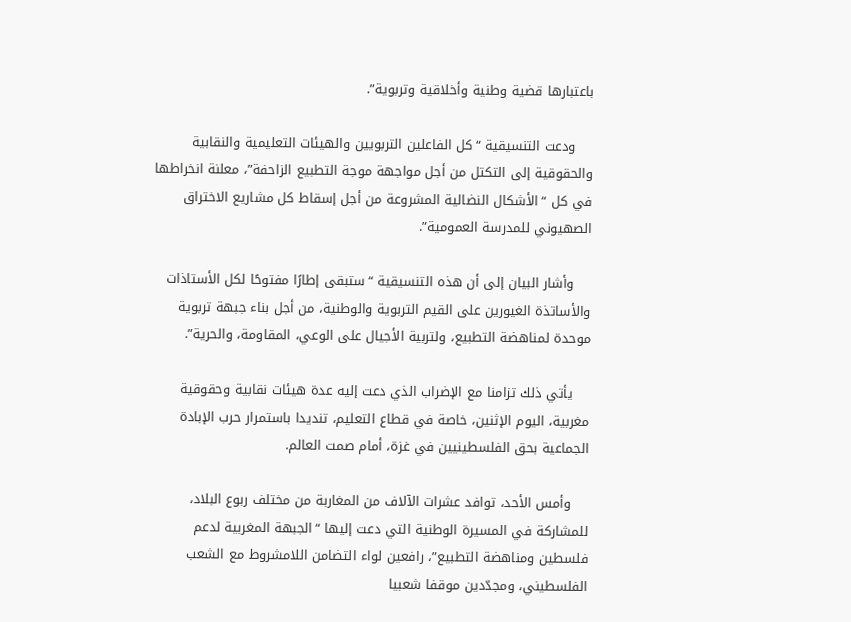باعتبارها قضية وطنية وأخلاقية وتربوية”.

    ودعت التنسيقية “كل الفاعلين التربويين والهيئات التعليمية والنقابية والحقوقية إلى التكتل من أجل مواجهة موجة التطبيع الزاحفة”، معلنة انخراطها في كل “الأشكال النضالية المشروعة من أجل إسقاط كل مشاريع الاختراق الصهيوني للمدرسة العمومية”.

    وأشار البيان إلى أن هذه التنسيقية “ستبقى إطارًا مفتوحًا لكل الأستاذات والأساتذة الغيورين على القيم التربوية والوطنية، من أجل بناء جبهة تربوية موحدة لمناهضة التطبيع، ولتربية الأجيال على الوعي، المقاومة، والحرية”.

    يأتي ذلك تزامنا مع الإضراب الذي دعت إليه عدة هيئات نقابية وحقوقية مغربية، اليوم الإثنين، خاصة في قطاع التعليم، تنديدا باستمرار حرب الإبادة الجماعية بحق الفلسطينيين في غزة، أمام صمت العالم.

    وأمس الأحد، توافد عشرات الآلاف من المغاربة من مختلف ربوع البلاد، للمشاركة في المسيرة الوطنية التي دعت إليها “الجبهة المغربية لدعم فلسطين ومناهضة التطبيع”، رافعين لواء التضامن اللامشروط مع الشعب الفلسطيني، ومجدّدين موقفا شعبيا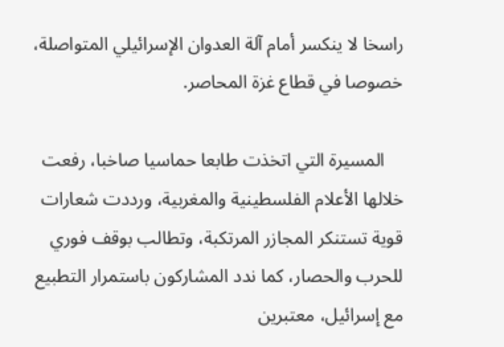راسخا لا ينكسر أمام آلة العدوان الإسرائيلي المتواصلة، خصوصا في قطاع غزة المحاصر.

    المسيرة التي اتخذت طابعا حماسيا صاخبا، رفعت خلالها الأعلام الفلسطينية والمغربية، ورددت شعارات قوية تستنكر المجازر المرتكبة، وتطالب بوقف فوري للحرب والحصار، كما ندد المشاركون باستمرار التطبيع مع إسرائيل، معتبرين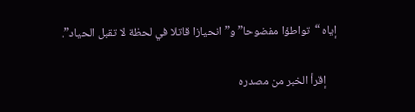إياه “تواطؤا مفضوحا” و”انحيازا قاتلا في لحظة لا تقبل الحياد”.

    إقرأ الخبر من مصدره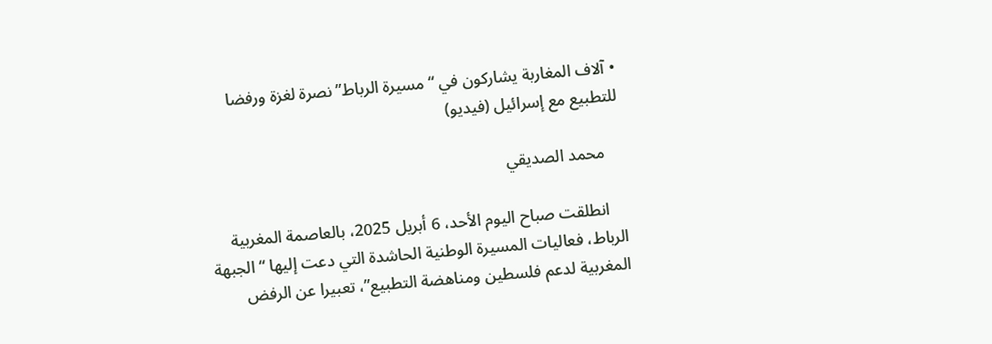• آلاف المغاربة يشاركون في “مسيرة الرباط” نصرة لغزة ورفضا للتطبيع مع إسرائيل (فيديو)

    محمد الصديقي

    انطلقت صباح اليوم الأحد، 6 أبريل 2025، بالعاصمة المغربية الرباط، فعاليات المسيرة الوطنية الحاشدة التي دعت إليها “الجبهة المغربية لدعم فلسطين ومناهضة التطبيع”، تعبيرا عن الرفض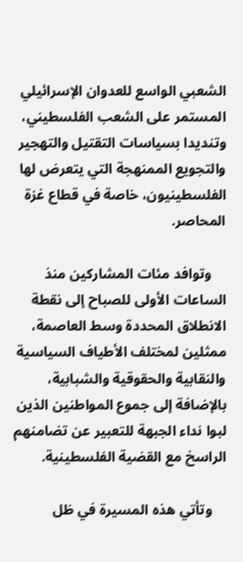الشعبي الواسع للعدوان الإسرائيلي المستمر على الشعب الفلسطيني، وتنديدا بسياسات التقتيل والتهجير والتجويع الممنهجة التي يتعرض لها الفلسطينيون، خاصة في قطاع غزة المحاصر.

    وتوافد مئات المشاركين منذ الساعات الأولى للصباح إلى نقطة الانطلاق المحددة وسط العاصمة، ممثلين لمختلف الأطياف السياسية والنقابية والحقوقية والشبابية، بالإضافة إلى جموع المواطنين الذين لبوا نداء الجبهة للتعبير عن تضامنهم الراسخ مع القضية الفلسطينية.

    وتأتي هذه المسيرة في ظل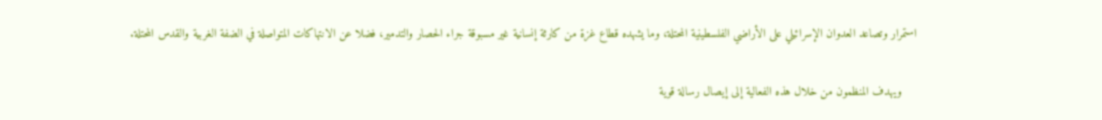استمرار وتصاعد العدوان الإسرائيلي على الأراضي الفلسطينية المحتلة، وما يشهده قطاع غزة من كارثة إنسانية غير مسبوقة جراء الحصار والتدمير، فضلا عن الانتهاكات المتواصلة في الضفة الغربية والقدس المحتلة.

    ويهدف المنظمون من خلال هذه الفعالية إلى إيصال رسالة قوية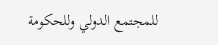للمجتمع الدولي وللحكومة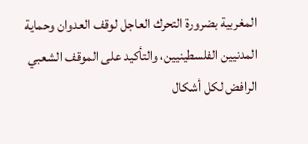المغربية بضرورة التحرك العاجل لوقف العدوان وحماية المدنيين الفلسطينيين، والتأكيد على الموقف الشعبي الرافض لكل أشكال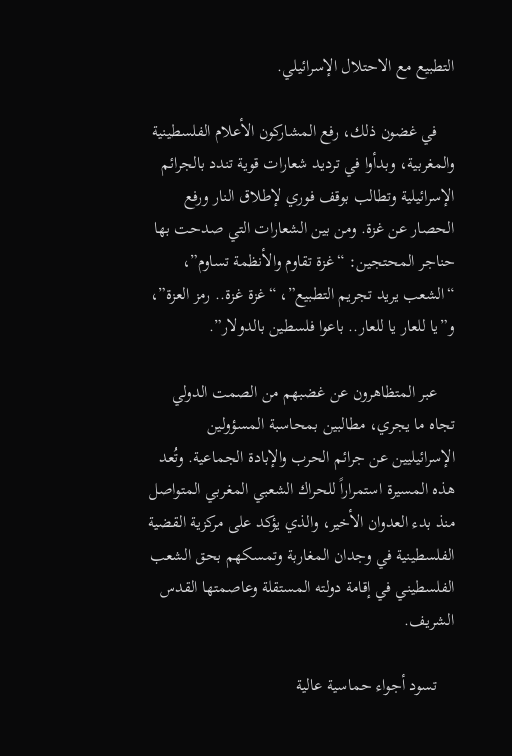التطبيع مع الاحتلال الإسرائيلي.

    في غضون ذلك، رفع المشاركون الأعلام الفلسطينية والمغربية، وبدأوا في ترديد شعارات قوية تندد بالجرائم الإسرائيلية وتطالب بوقف فوري لإطلاق النار ورفع الحصار عن غزة. ومن بين الشعارات التي صدحت بها حناجر المحتجين: “غزة تقاوم والأنظمة تساوم”، “الشعب يريد تجريم التطبيع”، “غزة غزة.. رمز العزة”، و”يا للعار يا للعار.. باعوا فلسطين بالدولار”.

    عبر المتظاهرون عن غضبهم من الصمت الدولي تجاه ما يجري، مطالبين بمحاسبة المسؤولين الإسرائيليين عن جرائم الحرب والإبادة الجماعية. وتُعد هذه المسيرة استمراراً للحراك الشعبي المغربي المتواصل منذ بدء العدوان الأخير، والذي يؤكد على مركزية القضية الفلسطينية في وجدان المغاربة وتمسكهم بحق الشعب الفلسطيني في إقامة دولته المستقلة وعاصمتها القدس الشريف.

    تسود أجواء حماسية عالية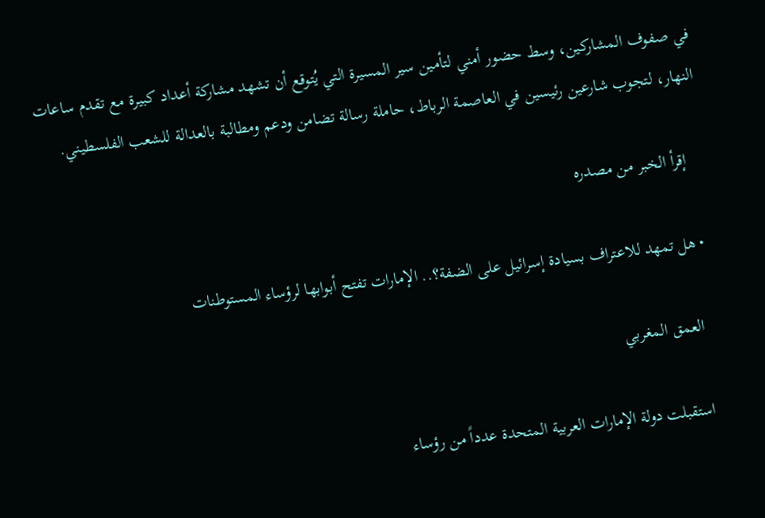في صفوف المشاركين، وسط حضور أمني لتأمين سير المسيرة التي يُتوقع أن تشهد مشاركة أعداد كبيرة مع تقدم ساعات النهار، لتجوب شارعين رئيسين في العاصمة الرباط، حاملة رسالة تضامن ودعم ومطالبة بالعدالة للشعب الفلسطيني.

    إقرأ الخبر من مصدره

  • هل تمهد للاعتراف بسيادة إسرائيل على الضفة؟.. الإمارات تفتح أبوابها لرؤساء المستوطنات

    العمق المغربي

    استقبلت دولة الإمارات العربية المتحدة عدداً من رؤساء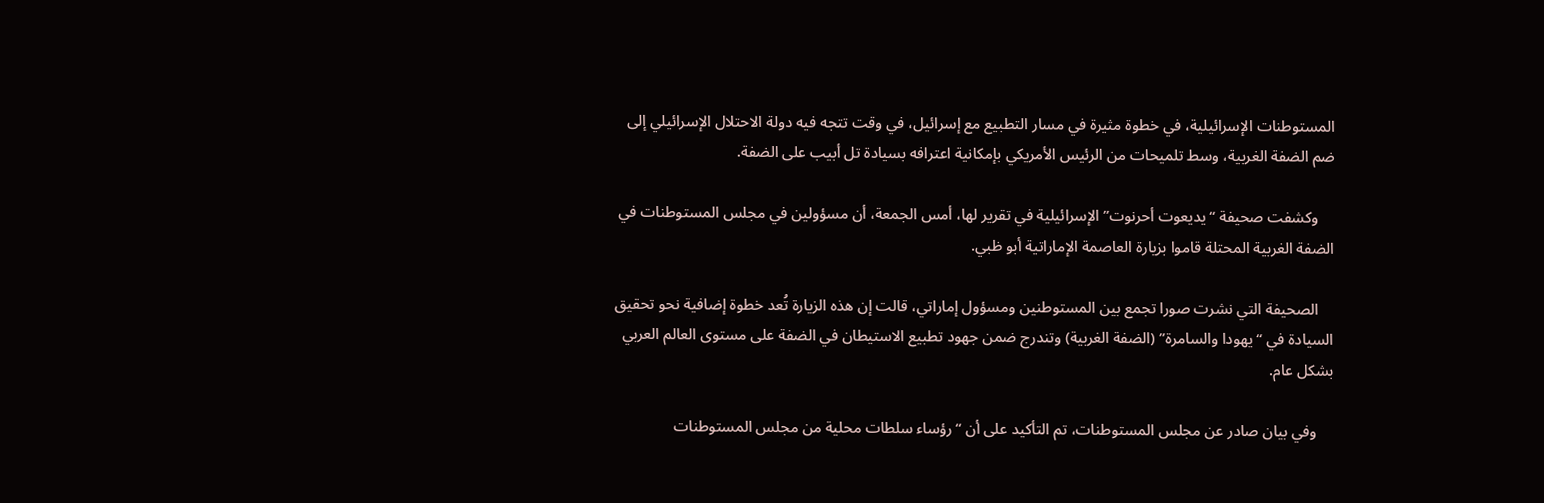المستوطنات الإسرائيلية، في خطوة مثيرة في مسار التطبيع مع إسرائيل، في وقت تتجه فيه دولة الاحتلال الإسرائيلي إلى ضم الضفة الغربية، وسط تلميحات من الرئيس الأمريكي بإمكانية اعترافه بسيادة تل أبيب على الضفة.

    وكشفت صحيفة “يديعوت أحرنوت” الإسرائيلية في تقرير لها، أمس الجمعة، أن مسؤولين في مجلس المستوطنات في الضفة الغربية المحتلة قاموا بزيارة العاصمة الإماراتية أبو ظبي.

    الصحيفة التي نشرت صورا تجمع بين المستوطنين ومسؤول إماراتي، قالت إن هذه الزيارة تُعد خطوة إضافية نحو تحقيق السيادة في “يهودا والسامرة” (الضفة الغربية) وتندرج ضمن جهود تطبيع الاستيطان في الضفة على مستوى العالم العربي بشكل عام.

    وفي بيان صادر عن مجلس المستوطنات، تم التأكيد على أن “رؤساء سلطات محلية من مجلس المستوطنات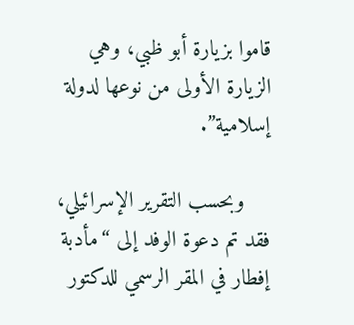قاموا بزيارة أبو ظبي، وهي الزيارة الأولى من نوعها لدولة إسلامية”.

    وبحسب التقرير الإسرائيلي، فقد تم دعوة الوفد إلى “مأدبة إفطار في المقر الرسمي للدكتور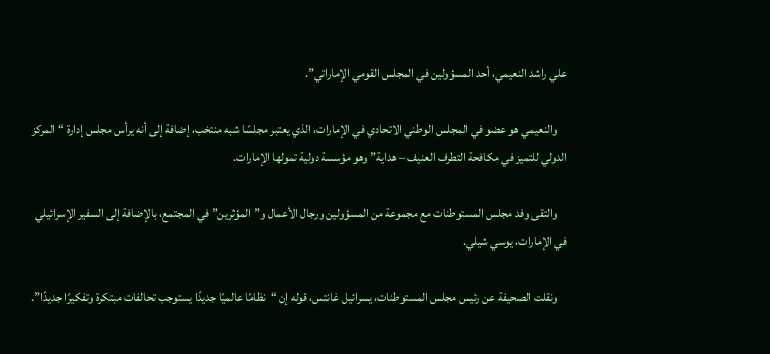علي راشد النعيمي، أحد المسؤولين في المجلس القومي الإماراتي”.

    والنعيمي هو عضو في المجلس الوطني الاتحادي في الإمارات، الذي يعتبر مجلسًا شبه منتخب، إضافة إلى أنه يرأس مجلس إدارة “المركز الدولي للتميز في مكافحة التطرف العنيف – هداية” وهو مؤسسة دولية تمولها الإمارات.

    والتقى وفد مجلس المستوطنات مع مجموعة من المسؤولين ورجال الأعمال و”المؤثرين” في المجتمع، بالإضافة إلى السفير الإسرائيلي في الإمارات، يوسي شيلي.

    ونقلت الصحيفة عن رئيس مجلس المستوطنات، يسرائيل غانتس، قوله إن “نظامًا عالميًا جديدًا يستوجب تحالفات مبتكرة وتفكيرًا جديدًا”.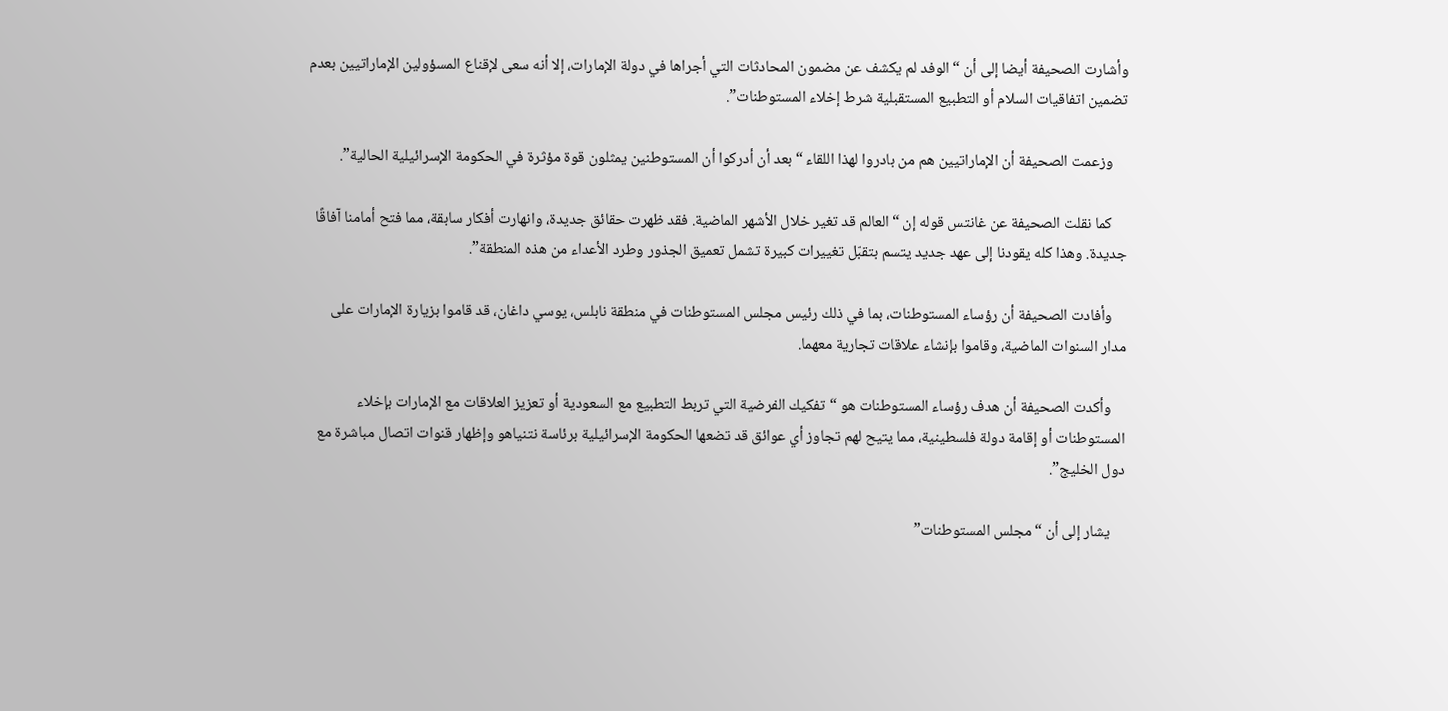وأشارت الصحيفة أيضا إلى أن “الوفد لم يكشف عن مضمون المحادثات التي أجراها في دولة الإمارات، إلا أنه سعى لإقناع المسؤولين الإماراتيين بعدم تضمين اتفاقيات السلام أو التطبيع المستقبلية شرط إخلاء المستوطنات”.

    وزعمت الصحيفة أن الإماراتيين هم من بادروا لهذا اللقاء “بعد أن أدركوا أن المستوطنين يمثلون قوة مؤثرة في الحكومة الإسرائيلية الحالية”.

    كما نقلت الصحيفة عن غانتس قوله إن “العالم قد تغير خلال الأشهر الماضية. فقد ظهرت حقائق جديدة، وانهارت أفكار سابقة، مما فتح أمامنا آفاقًا جديدة. وهذا كله يقودنا إلى عهد جديد يتسم بتقبّل تغييرات كبيرة تشمل تعميق الجذور وطرد الأعداء من هذه المنطقة”.

    وأفادت الصحيفة أن رؤساء المستوطنات، بما في ذلك رئيس مجلس المستوطنات في منطقة نابلس، يوسي داغان، قد قاموا بزيارة الإمارات على مدار السنوات الماضية، وقاموا بإنشاء علاقات تجارية معهما.

    وأكدت الصحيفة أن هدف رؤساء المستوطنات هو “تفكيك الفرضية التي تربط التطبيع مع السعودية أو تعزيز العلاقات مع الإمارات بإخلاء المستوطنات أو إقامة دولة فلسطينية، مما يتيح لهم تجاوز أي عوائق قد تضعها الحكومة الإسرائيلية برئاسة نتنياهو وإظهار قنوات اتصال مباشرة مع دول الخليج”.

    يشار إلى أن “مجلس المستوطنات”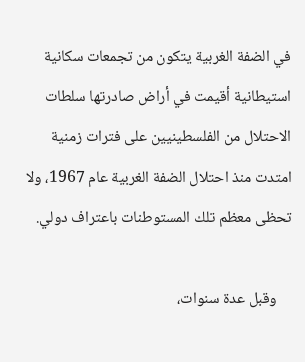في الضفة الغربية يتكون من تجمعات سكانية استيطانية أقيمت في أراض صادرتها سلطات الاحتلال من الفلسطينيين على فترات زمنية امتدت منذ احتلال الضفة الغربية عام 1967، ولا تحظى معظم تلك المستوطنات باعتراف دولي.

    وقبل عدة سنوات،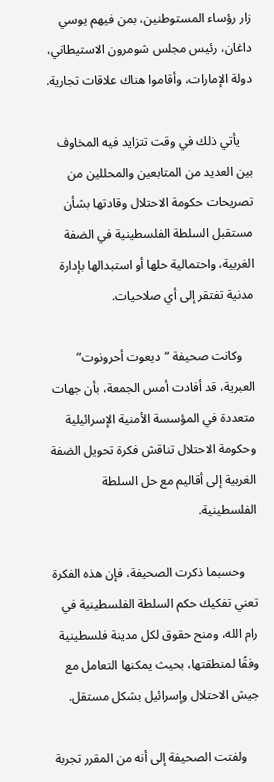زار رؤساء المستوطنين، بمن فيهم يوسي داغان، رئيس مجلس شومرون الاستيطاني، دولة الإمارات، وأقاموا هناك علاقات تجارية.

    يأتي ذلك في وقت تتزايد فيه المخاوف بين العديد من المتابعين والمحللين من تصريحات حكومة الاحتلال وقادتها بشأن مستقبل السلطة الفلسطينية في الضفة الغربية، واحتمالية حلها أو استبدالها بإدارة مدنية تفتقر إلى أي صلاحيات.

    وكانت صحيفة “ديعوت أحرونوت” العبرية، قد أفادت أمس الجمعة، بأن جهات متعددة في المؤسسة الأمنية الإسرائيلية وحكومة الاحتلال تناقش فكرة تحويل الضفة الغربية إلى أقاليم مع حل السلطة الفلسطينية.

    وحسبما ذكرت الصحيفة، فإن هذه الفكرة تعني تفكيك حكم السلطة الفلسطينية في رام الله، ومنح حقوق لكل مدينة فلسطينية وفقًا لمنطقتها، بحيث يمكنها التعامل مع جيش الاحتلال وإسرائيل بشكل مستقل.

    ولفتت الصحيفة إلى أنه من المقرر تجربة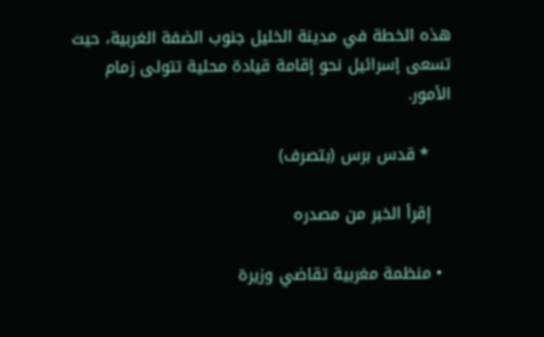هذه الخطة في مدينة الخليل جنوب الضفة الغربية، حيث تسعى إسرائيل نحو إقامة قيادة محلية تتولى زمام الأمور.

    * قدس برس (بتصرف)

    إقرأ الخبر من مصدره

  • منظمة مغربية تقاضي وزيرة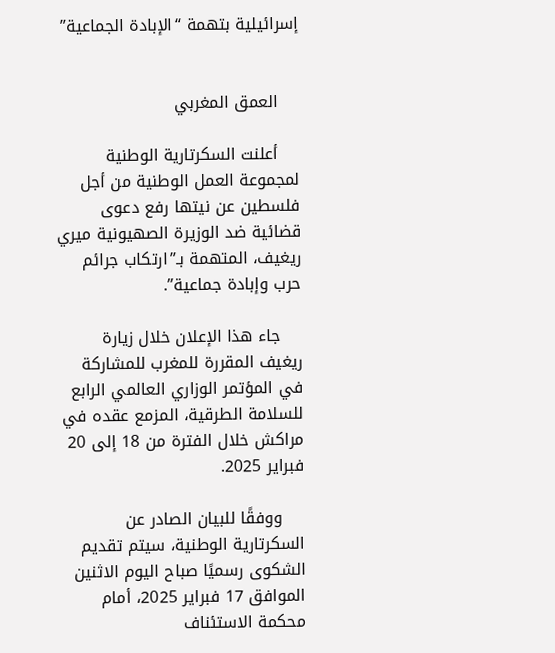إسرائيلية بتهمة “الإبادة الجماعية”


    العمق المغربي

    أعلنت السكرتارية الوطنية لمجموعة العمل الوطنية من أجل فلسطين عن نيتها رفع دعوى قضائية ضد الوزيرة الصهيونية ميري ريغيف، المتهمة بـ”ارتكاب جرائم حرب وإبادة جماعية”.

    جاء هذا الإعلان خلال زيارة ريغيف المقررة للمغرب للمشاركة في المؤتمر الوزاري العالمي الرابع للسلامة الطرقية، المزمع عقده في مراكش خلال الفترة من 18 إلى 20 فبراير 2025.

    ووفقًا للبيان الصادر عن السكرتارية الوطنية، سيتم تقديم الشكوى رسميًا صباح اليوم الاثنين الموافق 17 فبراير 2025، أمام محكمة الاستئناف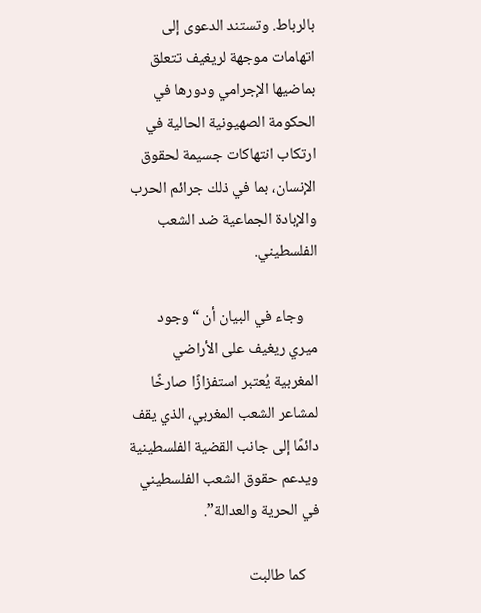بالرباط. وتستند الدعوى إلى اتهامات موجهة لريغيف تتعلق بماضيها الإجرامي ودورها في الحكومة الصهيونية الحالية في ارتكاب انتهاكات جسيمة لحقوق الإنسان، بما في ذلك جرائم الحرب والإبادة الجماعية ضد الشعب الفلسطيني.

    وجاء في البيان أن “وجود ميري ريغيف على الأراضي المغربية يُعتبر استفزازًا صارخًا لمشاعر الشعب المغربي، الذي يقف دائمًا إلى جانب القضية الفلسطينية ويدعم حقوق الشعب الفلسطيني في الحرية والعدالة”.

    كما طالبت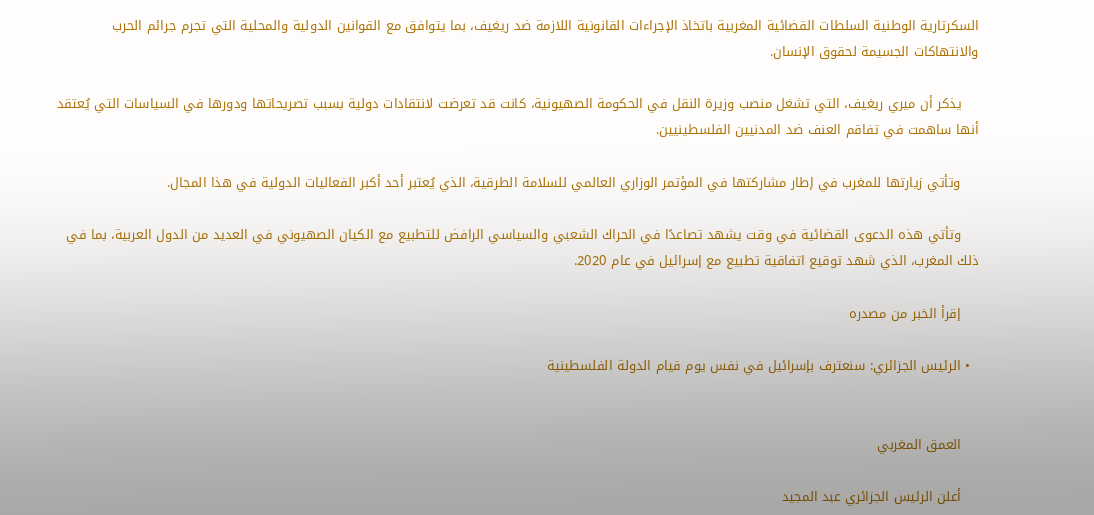السكرتارية الوطنية السلطات القضائية المغربية باتخاذ الإجراءات القانونية اللازمة ضد ريغيف، بما يتوافق مع القوانين الدولية والمحلية التي تجرم جرائم الحرب والانتهاكات الجسيمة لحقوق الإنسان.

    يذكر أن ميري ريغيف، التي تشغل منصب وزيرة النقل في الحكومة الصهيونية، كانت قد تعرضت لانتقادات دولية بسبب تصريحاتها ودورها في السياسات التي يُعتقد أنها ساهمت في تفاقم العنف ضد المدنيين الفلسطينيين.

    وتأتي زيارتها للمغرب في إطار مشاركتها في المؤتمر الوزاري العالمي للسلامة الطرقية، الذي يُعتبر أحد أكبر الفعاليات الدولية في هذا المجال.

    وتأتي هذه الدعوى القضائية في وقت يشهد تصاعدًا في الحراك الشعبي والسياسي الرافض للتطبيع مع الكيان الصهيوني في العديد من الدول العربية، بما في ذلك المغرب، الذي شهد توقيع اتفاقية تطبيع مع إسرائيل في عام 2020.

    إقرأ الخبر من مصدره

  • الرئيس الجزائري: سنعترف بإسرائيل في نفس يوم قيام الدولة الفلسطينية


    العمق المغربي

    أعلن الرئيس الجزائري عبد المجيد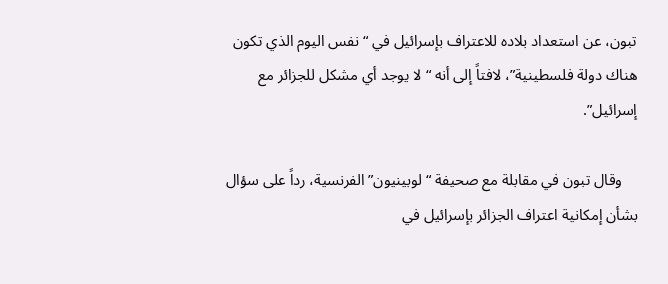تبون، عن استعداد بلاده للاعتراف بإسرائيل في “نفس اليوم الذي تكون هناك دولة فلسطينية”، لافتاً إلى أنه “لا يوجد أي مشكل للجزائر مع إسرائيل”.

    وقال تبون في مقابلة مع صحيفة “لوبينيون” الفرنسية، رداً على سؤال بشأن إمكانية اعتراف الجزائر بإسرائيل في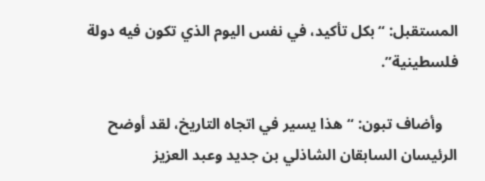المستقبل: “بكل تأكيد، في نفس اليوم الذي تكون فيه دولة فلسطينية”.

    وأضاف تبون: “هذا يسير في اتجاه التاريخ، لقد أوضح الرئيسان السابقان الشاذلي بن جديد وعبد العزيز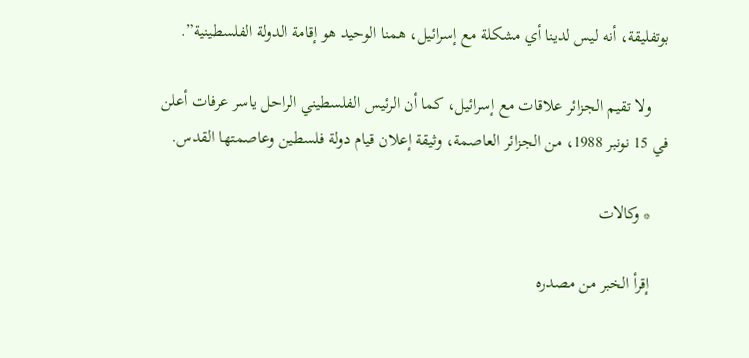بوتفليقة، أنه ليس لدينا أي مشكلة مع إسرائيل، همنا الوحيد هو إقامة الدولة الفلسطينية”.

    ولا تقيم الجزائر علاقات مع إسرائيل، كما أن الرئيس الفلسطيني الراحل ياسر عرفات أعلن في 15 نونبر 1988، من الجزائر العاصمة، وثيقة إعلان قيام دولة فلسطين وعاصمتها القدس.

    * وكالات

    إقرأ الخبر من مصدره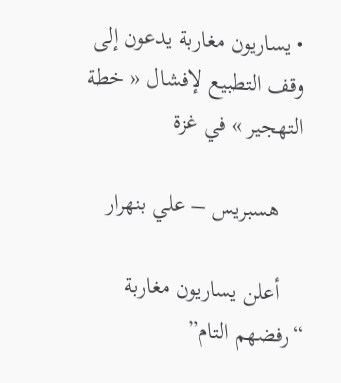• يساريون مغاربة يدعون إلى وقف التطبيع لإفشال « خطة التهجير » في غزة

    هسبريس – علي بنهرار

    أعلن يساريون مغاربة “رفضهم التام”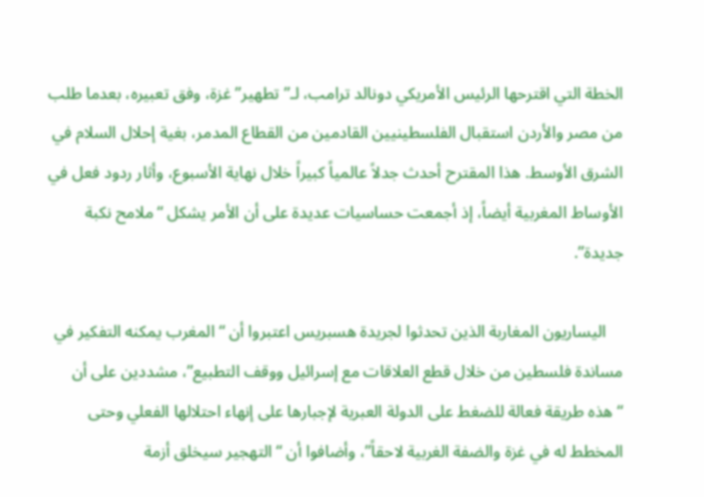الخطة التي اقترحها الرئيس الأمريكي دونالد ترامب، لـ”تطهير” غزة، وفق تعبيره، بعدما طلب من مصر والأردن استقبال الفلسطينيين القادمين من القطاع المدمر، بغية إحلال السلام في الشرق الأوسط. هذا المقترح أحدث جدلاً عالمياً كبيراً خلال نهاية الأسبوع، وأثار ردود فعل في الأوساط المغربية أيضاً، إذ أجمعت حساسيات عديدة على أن الأمر يشكل “ملامح نكبة جديدة”.

    اليساريون المغاربة الذين تحدثوا لجريدة هسبريس اعتبروا أن “المغرب يمكنه التفكير في مساندة فلسطين من خلال قطع العلاقات مع إسرائيل ووقف التطبيع”، مشددين على أن “هذه طريقة فعالة للضغط على الدولة العبرية لإجبارها على إنهاء احتلالها الفعلي وحتى المخطط له في غزة والضفة الغربية لاحقاً”، وأضافوا أن “التهجير سيخلق أزمة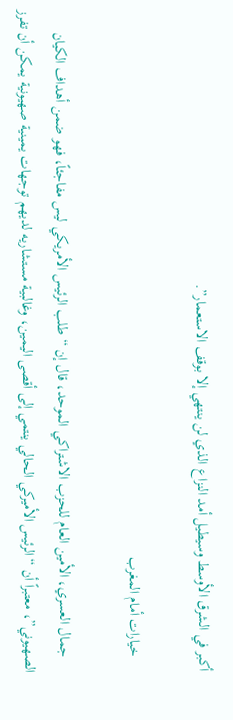أكبر في الشرق الأوسط وسيطيل أمد النزاع الذي لن ينتهي إلا بوقف الاستعمار”.

    خيارات أمام المغرب

    جمال العسري، الأمين العام للحزب الاشتراكي الموحد، قال إن “طلب الرئيس الأمريكي ليس مفاجئاً، فهو ضمن أهداف الكيان الصهيوني”، معتبراً أن “الرئيس الأميركي الحالي ينتمي إلى أقصى اليمين، وغالبية مستشاريه لديهم توجهات يمينية صهيونية يمكن أن تفرز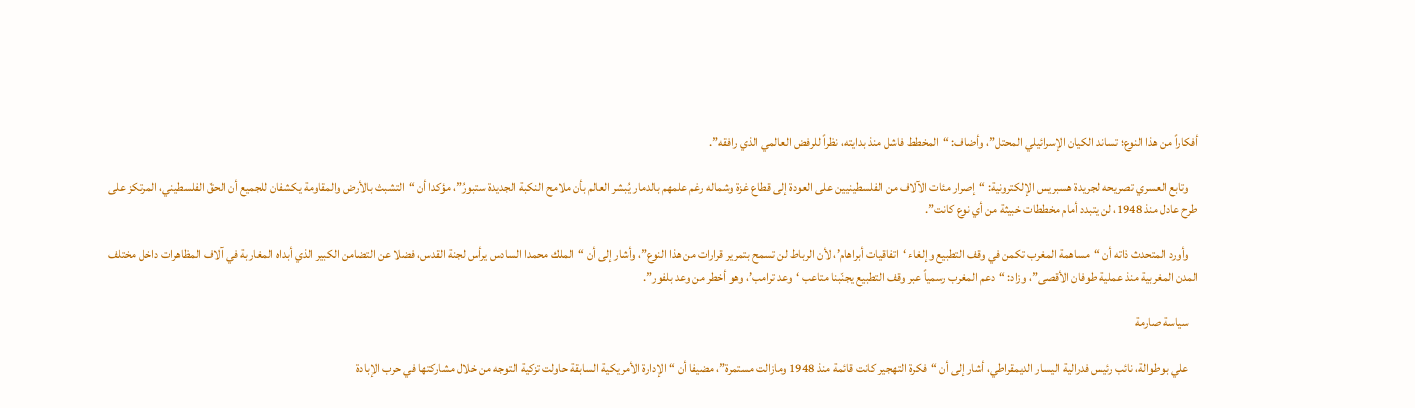أفكاراً من هذا النوع؛ تساند الكيان الإسرائيلي المحتل”، وأضاف: “المخطط فاشل منذ بدايته، نظراً للرفض العالمي الذي رافقه”.

    وتابع العسري تصريحه لجريدة هسبريس الإلكترونية: “إصرار مئات الآلاف من الفلسطينيين على العودة إلى قطاع غزة وشماله رغم علمهم بالدمار يُبشر العالم بأن ملامح النكبة الجديدة ستبورُ”، مؤكدا أن “التشبث بالأرض والمقاومة يكشفان للجميع أن الحقّ الفلسطيني، المرتكز على طرح عادل منذ 1948، لن يتبدد أمام مخططات خبيثة من أي نوع كانت”.

    وأورد المتحدث ذاته أن “مساهمة المغرب تكمن في وقف التطبيع وإلغاء ‘اتفاقيات أبراهام’، لأن الرباط لن تسمح بتمرير قرارات من هذا النوع”، وأشار إلى أن “الملك محمدا السادس يرأس لجنة القدس، فضلا عن التضامن الكبير الذي أبداه المغاربة في آلاف المظاهرات داخل مختلف المدن المغربية منذ عملية طوفان الأقصى”، وزاد: “دعم المغرب رسمياً عبر وقف التطبيع يجنّبنا متاعب ‘وعد ترامب’، وهو أخطر من وعد بلفور”.

    سياسة صارمة

    علي بوطوالة، نائب رئيس فدرالية اليسار الديمقراطي، أشار إلى أن “فكرة التهجير كانت قائمة منذ 1948 ومازالت مستمرة”، مضيفا أن “الإدارة الأمريكية السابقة حاولت تزكية التوجه من خلال مشاركتها في حرب الإبادة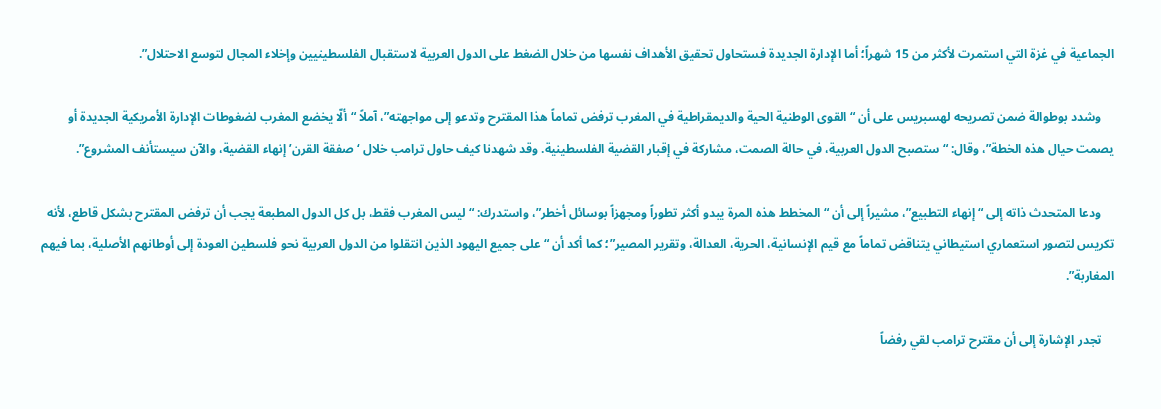الجماعية في غزة التي استمرت لأكثر من 15 شهراً؛ أما الإدارة الجديدة فستحاول تحقيق الأهداف نفسها من خلال الضغط على الدول العربية لاستقبال الفلسطينيين وإخلاء المجال لتوسع الاحتلال”.

    وشدد بوطوالة ضمن تصريحه لهسبريس على أن “القوى الوطنية الحية والديمقراطية في المغرب ترفض تماماً هذا المقترح وتدعو إلى مواجهته”، آملاً “ألّا يخضع المغرب لضغوطات الإدارة الأمريكية الجديدة أو يصمت حيال هذه الخطة”، وقال: “ستصبح الدول العربية، في حالة الصمت، مشاركة في إقبار القضية الفلسطينية. وقد شهدنا كيف حاول ترامب خلال ‘صفقة القرن’ إنهاء القضية، والآن سيستأنف المشروع”.

    ودعا المتحدث ذاته إلى “إنهاء التطبيع”، مشيراً إلى أن “المخطط هذه المرة يبدو أكثر تطوراً ومجهزاً بوسائل أخطر”، واستدرك: “ليس المغرب فقط، بل كل الدول المطبعة يجب أن ترفض المقترح بشكل قاطع، لأنه تكريس لتصور استعماري استيطاني يتناقض تماماً مع قيم الإنسانية، الحرية، العدالة، وتقرير المصير”؛ كما أكد أن “على جميع اليهود الذين انتقلوا من الدول العربية نحو فلسطين العودة إلى أوطانهم الأصلية، بما فيهم المغاربة”.

    تجدر الإشارة إلى أن مقترح ترامب لقي رفضاً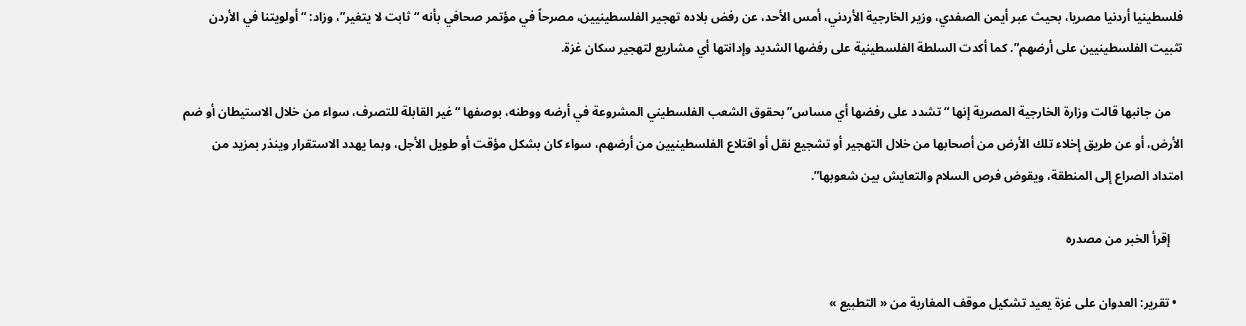فلسطينيا أردنيا مصريا، بحيث عبر أيمن الصفدي، وزير الخارجية الأردني، أمس الأحد، عن رفض بلاده تهجير الفلسطينيين، مصرحاً في مؤتمر صحافي بأنه “ثابت لا يتغير”، وزاد: “أولويتنا في الأردن تثبيت الفلسطينيين على أرضهم”. كما أكدت السلطة الفلسطينية على رفضها الشديد وإدانتها أي مشاريع لتهجير سكان غزة.

    من جانبها قالت وزارة الخارجية المصرية إنها “تشدد على رفضها أي مساس” بحقوق الشعب الفلسطيني المشروعة في أرضه ووطنه، بوصفها “غير القابلة للتصرف، سواء من خلال الاستيطان أو ضم الأرض، أو عن طريق إخلاء تلك الأرض من أصحابها من خلال التهجير أو تشجيع نقل أو اقتلاع الفلسطينيين من أرضهم، سواء كان بشكل مؤقت أو طويل الأجل، وبما يهدد الاستقرار وينذر بمزيد من امتداد الصراع إلى المنطقة، ويقوض فرص السلام والتعايش بين شعوبها”.

    إقرأ الخبر من مصدره

  • تقرير: العدوان على غزة يعيد تشكيل موقف المغاربة من « التطبيع »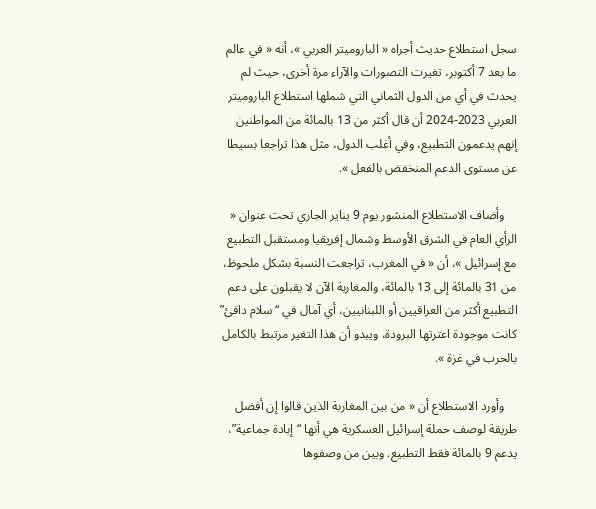سجل استطلاع حديث أجراه « الباروميتر العربي »، أنه « في عالم ما بعد 7 أكتوبر، تغيرت التصورات والآراء مرة أخرى، حيث لم يحدث في أي من الدول الثماني التي شملها استطلاع الباروميتر العربي 2023-2024 أن قال أكثر من 13 بالمائة من المواطنين إنهم يدعمون التطبيع، وفي أغلب الدول، مثل هذا تراجعا بسيطا عن مستوى الدعم المنخفض بالفعل ».

    وأضاف الاستطلاع المنشور يوم 9 يناير الجاري تحت عنوان « الرأي العام في الشرق الأوسط وشمال إفريقيا ومستقبل التطبيع مع إسرائيل »، أن « في المغرب، تراجعت النسبة بشكل ملحوظ، من 31 بالمائة إلى 13 بالمائة، والمغاربة الآن لا يقبلون على دعم التطبيع أكثر من العراقيين أو اللبنانيين، أي آمال في “سلام دافئ” كانت موجودة اعترتها البرودة، ويبدو أن هذا التغير مرتبط بالكامل بالحرب في غزة ».

    وأورد الاستطلاع أن « من بين المغاربة الذين قالوا إن أفضل طريقة لوصف حملة إسرائيل العسكرية هي أنها “إبادة جماعية”، يدعم 9 بالمائة فقط التطبيع. وبين من وصفوها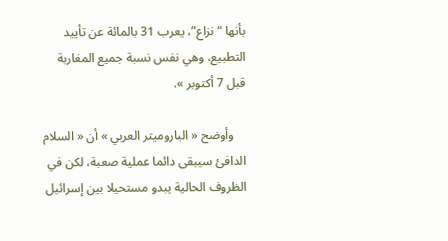بأنها “نزاع”، يعرب 31 بالمائة عن تأييد التطبيع، وهي نفس نسبة جميع المغاربة قبل 7 أكتوبر ».

    وأوضح « الباروميتر العربي » أن « السلام الدافئ سيبقى دائما عملية صعبة، لكن في الظروف الحالية يبدو مستحيلا بين إسرائيل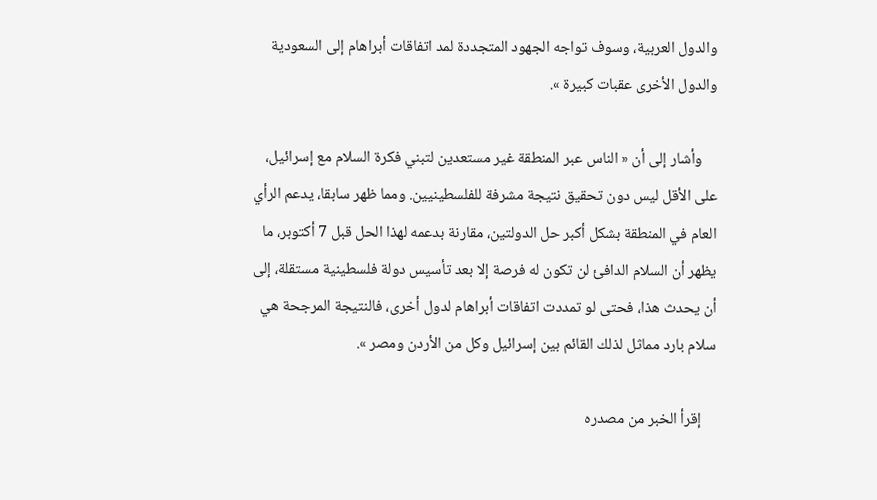والدول العربية، وسوف تواجه الجهود المتجددة لمد اتفاقات أبراهام إلى السعودية والدول الأخرى عقبات كبيرة ».

    وأشار إلى أن « الناس عبر المنطقة غير مستعدين لتبني فكرة السلام مع إسرائيل، على الأقل ليس دون تحقيق نتيجة مشرفة للفلسطينيين. ومما ظهر سابقا، يدعم الرأي العام في المنطقة بشكل أكبر حل الدولتين، مقارنة بدعمه لهذا الحل قبل 7 أكتوبر، ما يظهر أن السلام الدافئ لن تكون له فرصة إلا بعد تأسيس دولة فلسطينية مستقلة، إلى أن يحدث هذا، فحتى لو تمددت اتفاقات أبراهام لدول أخرى، فالنتيجة المرجحة هي سلام بارد مماثل لذلك القائم بين إسرائيل وكل من الأردن ومصر ».

    إقرأ الخبر من مصدره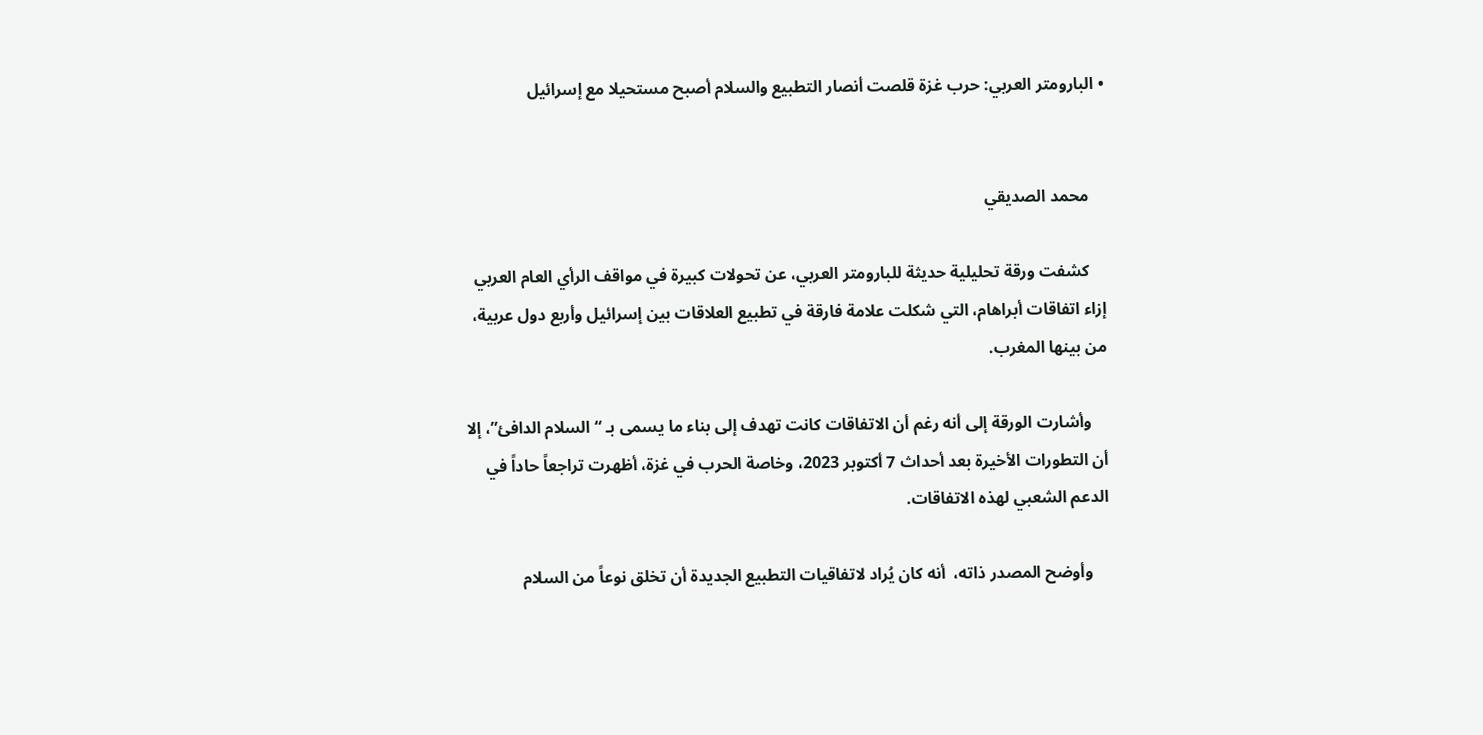• البارومتر العربي: حرب غزة قلصت أنصار التطبيع والسلام أصبح مستحيلا مع إسرائيل


    محمد الصديقي

    كشفت ورقة تحليلية حديثة للبارومتر العربي، عن تحولات كبيرة في مواقف الرأي العام العربي إزاء اتفاقات أبراهام، التي شكلت علامة فارقة في تطبيع العلاقات بين إسرائيل وأربع دول عربية، من بينها المغرب.

    وأشارت الورقة إلى أنه رغم أن الاتفاقات كانت تهدف إلى بناء ما يسمى بـ “السلام الدافئ”، إلا أن التطورات الأخيرة بعد أحداث 7 أكتوبر 2023، وخاصة الحرب في غزة، أظهرت تراجعاً حاداً في الدعم الشعبي لهذه الاتفاقات.

    وأوضح المصدر ذاته،  أنه كان يُراد لاتفاقيات التطبيع الجديدة أن تخلق نوعاً من السلام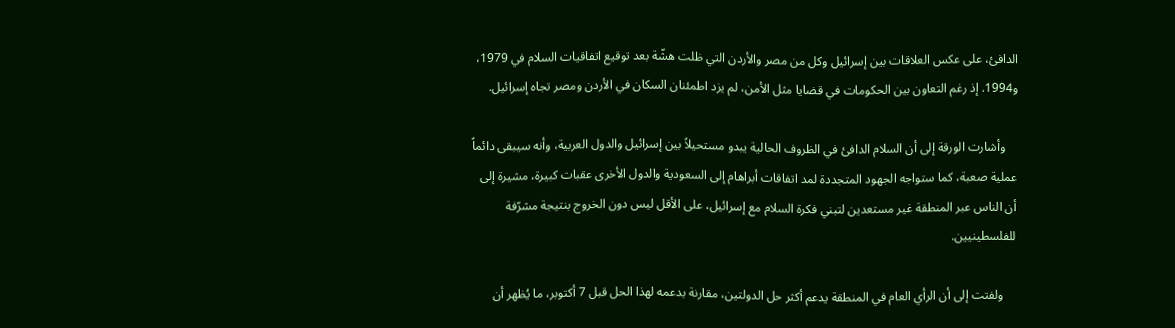الدافئ، على عكس العلاقات بين إسرائيل وكل من مصر والأردن التي ظلت هشّة بعد توقيع اتفاقيات السلام في 1979، و1994. إذ رغم التعاون بين الحكومات في قضايا مثل الأمن، لم يزد اطمئنان السكان في الأردن ومصر تجاه إسرائيل.

    وأشارت الورقة إلى أن السلام الدافئ في الظروف الحالية يبدو مستحيلاً بين إسرائيل والدول العربية، وأنه سيبقى دائماً عملية صعبة، كما ستواجه الجهود المتجددة لمد اتفاقات أبراهام إلى السعودية والدول الأخرى عقبات كبيرة، مشيرة إلى أن الناس عبر المنطقة غير مستعدين لتبني فكرة السلام مع إسرائيل، على الأقل ليس دون الخروج بنتيجة مشرّفة للفلسطينيين.

    ولفتت إلى أن الرأي العام في المنطقة يدعم أكثر حل الدولتين، مقارنة بدعمه لهذا الحل قبل 7 أكتوبر، ما يُظهر أن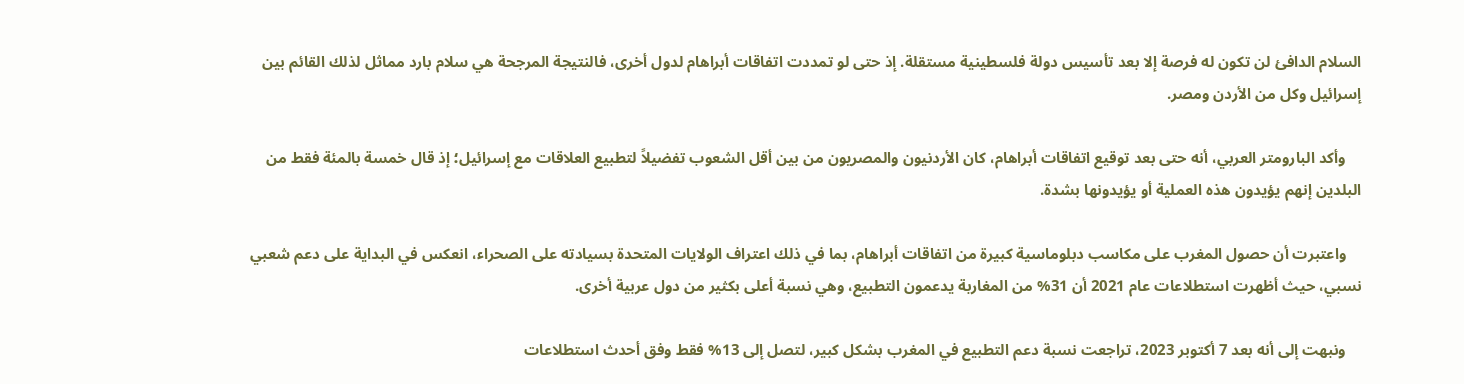السلام الدافئ لن تكون له فرصة إلا بعد تأسيس دولة فلسطينية مستقلة. إذ حتى لو تمددت اتفاقات أبراهام لدول أخرى، فالنتيجة المرجحة هي سلام بارد مماثل لذلك القائم بين إسرائيل وكل من الأردن ومصر.

    وأكد البارومتر العربي، أنه حتى بعد توقيع اتفاقات أبراهام، كان الأردنيون والمصريون من بين أقل الشعوب تفضيلاً لتطبيع العلاقات مع إسرائيل؛ إذ قال خمسة بالمئة فقط من البلدين إنهم يؤيدون هذه العملية أو يؤيدونها بشدة.

    واعتبرت أن حصول المغرب على مكاسب دبلوماسية كبيرة من اتفاقات أبراهام، بما في ذلك اعتراف الولايات المتحدة بسيادته على الصحراء، انعكس في البداية على دعم شعبي نسبي، حيث أظهرت استطلاعات عام 2021 أن 31% من المغاربة يدعمون التطبيع، وهي نسبة أعلى بكثير من دول عربية أخرى.

    ونبهت إلى أنه بعد 7 أكتوبر 2023، تراجعت نسبة دعم التطبيع في المغرب بشكل كبير، لتصل إلى 13% فقط وفق أحدث استطلاعات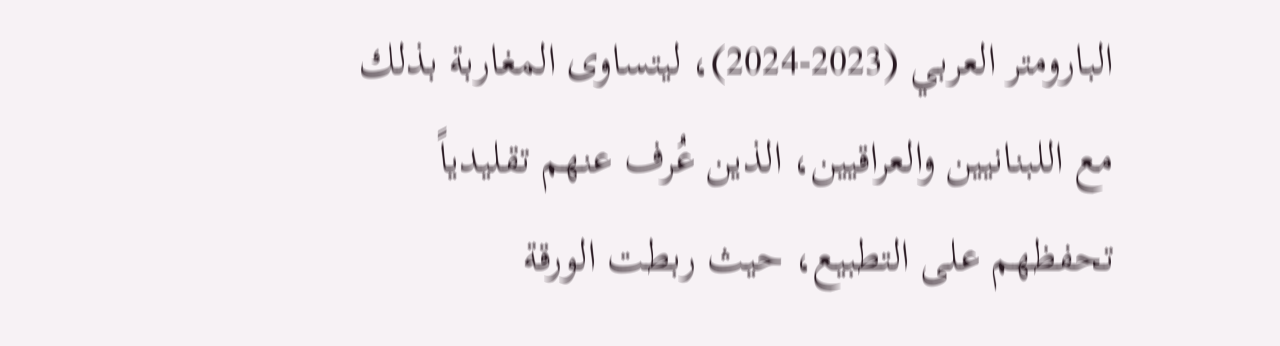البارومتر العربي (2023-2024)، ليتساوى المغاربة بذلك مع اللبنانيين والعراقيين، الذين عُرف عنهم تقليدياً تحفظهم على التطبيع، حيث ربطت الورقة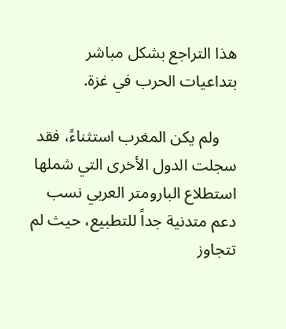هذا التراجع بشكل مباشر بتداعيات الحرب في غزة.

    ولم يكن المغرب استثناءً، فقد سجلت الدول الأخرى التي شملها استطلاع البارومتر العربي نسب دعم متدنية جداً للتطبيع، حيث لم تتجاوز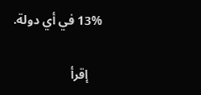13% في أي دولة.

    إقرأ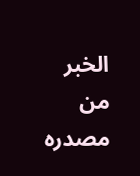الخبر من مصدره